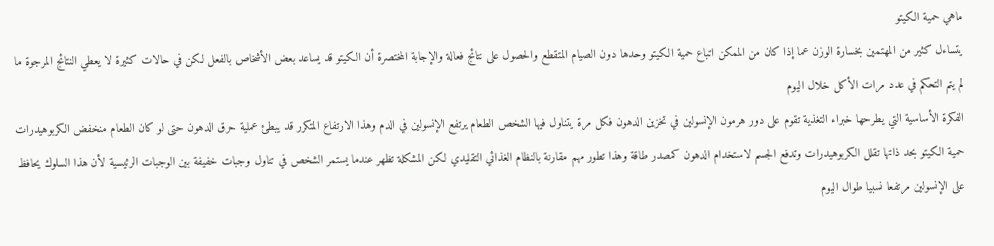ماهي حمية الكيتو
يتساءل كثير من المهتمين بخسارة الوزن عما إذا كان من الممكن اتباع حمية الكيتو وحدها دون الصيام المتقطع والحصول على نتائج فعالة والإجابة المختصرة أن الكيتو قد يساعد بعض الأشخاص بالفعل لكن في حالات كثيرة لا يعطي النتائج المرجوة ما لم يتم التحكم في عدد مرات الأكل خلال اليوم
الفكرة الأساسية التي يطرحها خبراء التغذية تقوم على دور هرمون الإنسولين في تخزين الدهون فكل مرة يتناول فيها الشخص الطعام يرتفع الإنسولين في الدم وهذا الارتفاع المتكرر قد يبطئ عملية حرق الدهون حتى لو كان الطعام منخفض الكربوهيدرات
حمية الكيتو بحد ذاتها تقلل الكربوهيدرات وتدفع الجسم لاستخدام الدهون كمصدر طاقة وهذا تطور مهم مقارنة بالنظام الغذائي التقليدي لكن المشكلة تظهر عندما يستمر الشخص في تناول وجبات خفيفة بين الوجبات الرئيسية لأن هذا السلوك يحافظ على الإنسولين مرتفعا نسبيا طوال اليوم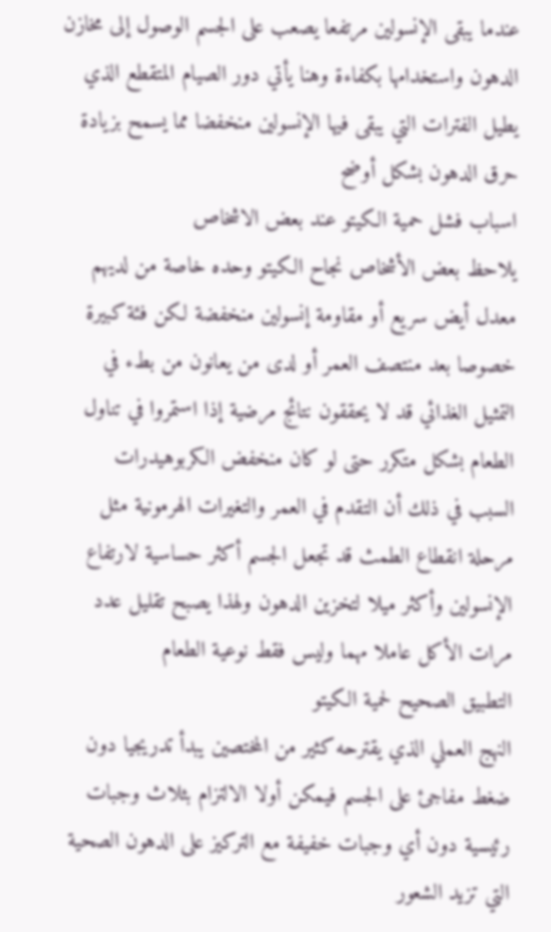عندما يبقى الإنسولين مرتفعا يصعب على الجسم الوصول إلى مخازن الدهون واستخدامها بكفاءة وهنا يأتي دور الصيام المتقطع الذي يطيل الفترات التي يبقى فيها الإنسولين منخفضا مما يسمح بزيادة حرق الدهون بشكل أوضح
اسباب فشل حمية الكيتو عند بعض الاشخاص
يلاحظ بعض الأشخاص نجاح الكيتو وحده خاصة من لديهم معدل أيض سريع أو مقاومة إنسولين منخفضة لكن فئة كبيرة خصوصا بعد منتصف العمر أو لدى من يعانون من بطء في التمثيل الغذائي قد لا يحققون نتائج مرضية إذا استمروا في تناول الطعام بشكل متكرر حتى لو كان منخفض الكربوهيدرات
السبب في ذلك أن التقدم في العمر والتغيرات الهرمونية مثل مرحلة انقطاع الطمث قد تجعل الجسم أكثر حساسية لارتفاع الإنسولين وأكثر ميلا لتخزين الدهون ولهذا يصبح تقليل عدد مرات الأكل عاملا مهما وليس فقط نوعية الطعام
التطبيق الصحيح لحمية الكيتو
النهج العملي الذي يقترحه كثير من المختصين يبدأ تدريجيا دون ضغط مفاجئ على الجسم فيمكن أولا الالتزام بثلاث وجبات رئيسية دون أي وجبات خفيفة مع التركيز على الدهون الصحية التي تزيد الشعور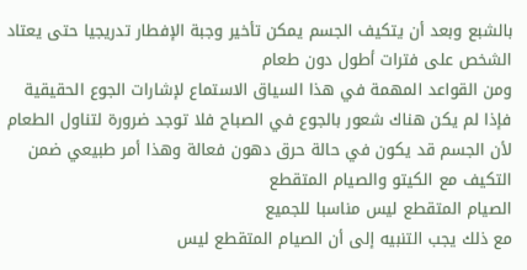بالشبع وبعد أن يتكيف الجسم يمكن تأخير وجبة الإفطار تدريجيا حتى يعتاد الشخص على فترات أطول دون طعام
ومن القواعد المهمة في هذا السياق الاستماع لإشارات الجوع الحقيقية فإذا لم يكن هناك شعور بالجوع في الصباح فلا توجد ضرورة لتناول الطعام لأن الجسم قد يكون في حالة حرق دهون فعالة وهذا أمر طبيعي ضمن التكيف مع الكيتو والصيام المتقطع
الصيام المتقطع ليس مناسبا للجميع
مع ذلك يجب التنبيه إلى أن الصيام المتقطع ليس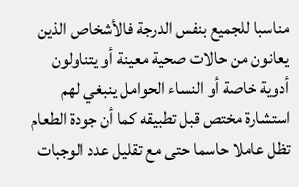مناسبا للجميع بنفس الدرجة فالأشخاص الذين يعانون من حالات صحية معينة أو يتناولون أدوية خاصة أو النساء الحوامل ينبغي لهم استشارة مختص قبل تطبيقه كما أن جودة الطعام تظل عاملا حاسما حتى مع تقليل عدد الوجبات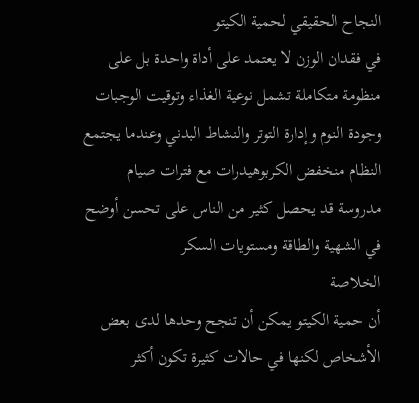النجاح الحقيقي لحمية الكيتو
في فقدان الوزن لا يعتمد على أداة واحدة بل على منظومة متكاملة تشمل نوعية الغذاء وتوقيت الوجبات وجودة النوم وإدارة التوتر والنشاط البدني وعندما يجتمع النظام منخفض الكربوهيدرات مع فترات صيام مدروسة قد يحصل كثير من الناس على تحسن أوضح في الشهية والطاقة ومستويات السكر
الخلاصة
أن حمية الكيتو يمكن أن تنجح وحدها لدى بعض الأشخاص لكنها في حالات كثيرة تكون أكثر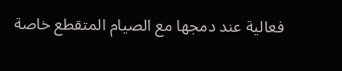فعالية عند دمجها مع الصيام المتقطع خاصة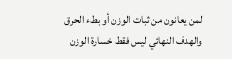لمن يعانون من ثبات الوزن أو بطء الحرق والهدف النهائي ليس فقط خسارة الوزن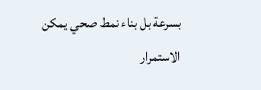بسرعة بل بناء نمط صحي يمكن الاستمرار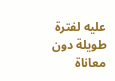عليه لفترة طويلة دون معاناة